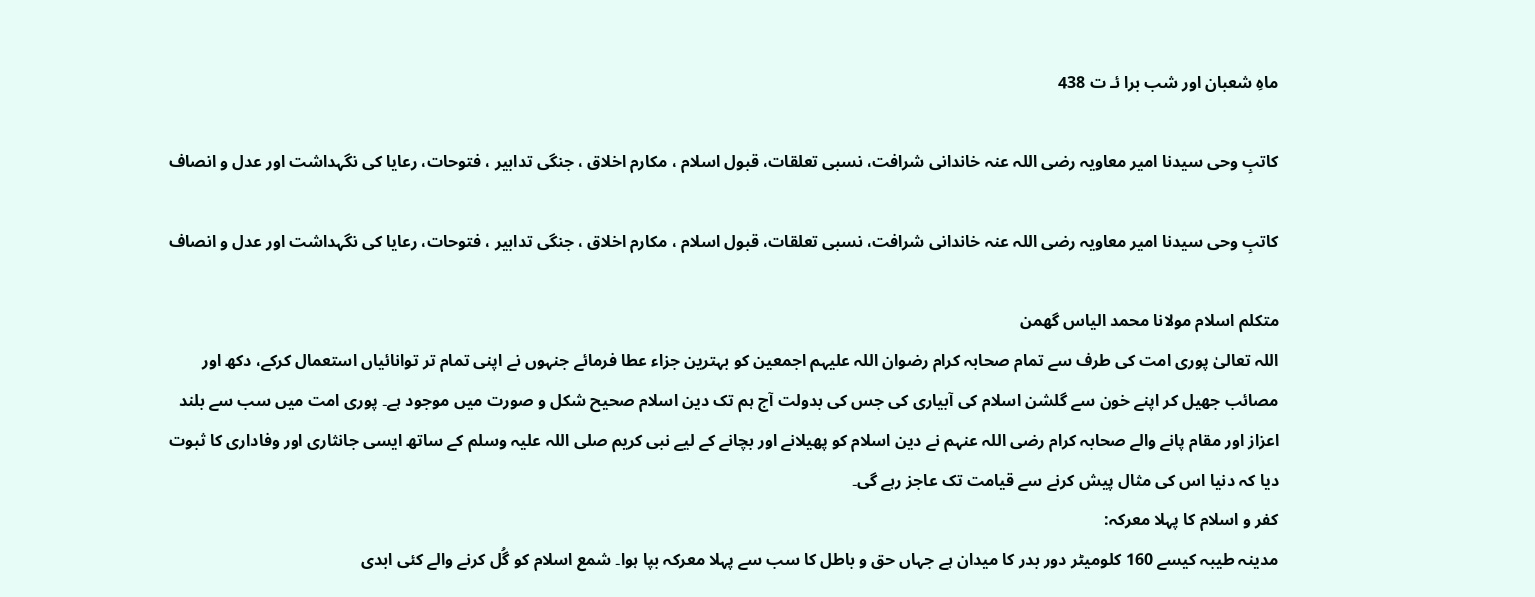ماہِ شعبان اور شب برا ئـ ت 438

کاتبِ وحی سیدنا امیر معاویہ رضی اللہ عنہ خاندانی شرافت، نسبی تعلقات، قبول اسلام ، مکارم اخلاق ، جنگی تدابیر ، فتوحات، رعایا کی نگہداشت اور عدل و انصاف

کاتبِ وحی سیدنا امیر معاویہ رضی اللہ عنہ خاندانی شرافت، نسبی تعلقات، قبول اسلام ، مکارم اخلاق ، جنگی تدابیر ، فتوحات، رعایا کی نگہداشت اور عدل و انصاف

متکلم اسلام مولانا محمد الیاس گھمن
اللہ تعالیٰ پوری امت کی طرف سے تمام صحابہ کرام رضوان اللہ علیہم اجمعین کو بہترین جزاء عطا فرمائے جنہوں نے اپنی تمام تر توانائیاں استعمال کرکے، دکھ اور مصائب جھیل کر اپنے خون سے گلشن اسلام کی آبیاری کی جس کی بدولت آج ہم تک دین اسلام صحیح شکل و صورت میں موجود ہے۔ پوری امت میں سب سے بلند اعزاز اور مقام پانے والے صحابہ کرام رضی اللہ عنہم نے دین اسلام کو پھیلانے اور بچانے کے لیے نبی کریم صلی اللہ علیہ وسلم کے ساتھ ایسی جانثاری اور وفاداری کا ثبوت دیا کہ دنیا اس کی مثال پیش کرنے سے قیامت تک عاجز رہے گی۔
کفر و اسلام کا پہلا معرکہ:
مدینہ طیبہ کیسے 160 کلومیٹر دور بدر کا میدان ہے جہاں حق و باطل کا سب سے پہلا معرکہ بپا ہوا۔ شمع اسلام کو گُل کرنے والے کئی ابدی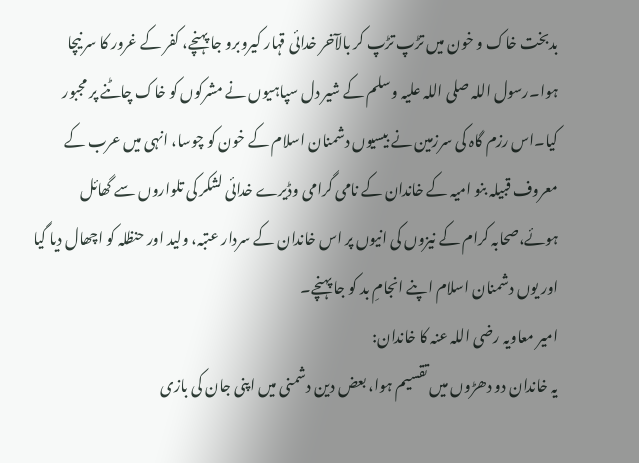بدبخت خاک و خون میں تڑپ تڑپ کر بالآخر خدائی قہار کیروبرو جا پہنچے، کفر کے غرور کا سر نیچا ہوا۔رسول اللہ صلی اللہ علیہ وسلم کے شیر دل سپاہیوں نے مشرکوں کو خاک چاٹنے پر مجبور کیا۔اس رزم گاہ کی سرزمین نے بیسیوں دشمنان اسلام کے خون کو چوسا، انہی میں عرب کے معروف قبیلہ بنو امیہ کے خاندان کے نامی گرامی وڈیرے خدائی لشکر کی تلواروں سے گھائل ہوئے،صحابہ کرام کے نیزوں کی انیوں پر اس خاندان کے سردار عتبہ، ولید اور حنظلہ کو اچھال دیا گیا اور یوں دشمنان اسلام اپنے انجامِ بد کو جا پہنچے۔
امیر معاویہ رضی اللہ عنہ کا خاندان:
یہ خاندان دو دھڑوں میں تقسیم ہوا، بعض دین دشمنی میں اپنی جان کی بازی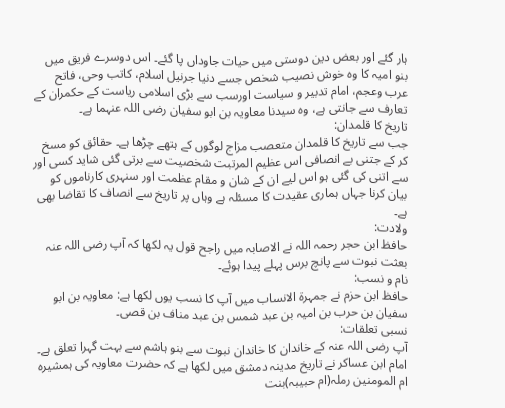ہار گئے اور بعض دین دوستی میں حیات جاوداں پا گئے۔ اس دوسرے فریق میں بنو امیہ کا وہ خوش نصیب شخص جسے دنیا جرنیل اسلام، کاتب وحی، فاتح عرب وعجم، امام تدبیر و سیاست اورسب سے بڑی اسلامی ریاست کے حکمران کے تعارف سے جانتی ہے، وہ سیدنا معاویہ بن ابو سفیان رضی اللہ عنہما ہے۔
تاریخ کا قلمدان:
جب سے تاریخ کا قلمدان متعصب مزاج لوگوں کے ہتھے چڑھا ہے۔ حقائق کو مسخ کر کے جتنی بے انصافی اس عظیم المرتبت شخصیت سے برتی گئی شاید کسی اور سے اتنی کی گئی ہو اس لیے ان کے شان و مقام عظمت اور سنہری کارناموں کو بیان کرنا جہاں ہماری عقیدت کا مسئلہ ہے وہاں پر تاریخ سے انصاف کا تقاضا بھی ہے۔
ولادت:
حافظ ابن حجر رحمہ اللہ نے الاصابہ میں راجح قول یہ لکھا کہ آپ رضی اللہ عنہ بعثت نبوت سے پانچ برس پہلے پیدا ہوئے۔
نام و نسب:
حافظ ابن حزم نے جمہرۃ الانساب میں آپ کا نسب یوں لکھا ہے: معاویہ بن ابو سفیان بن حرب بن امیہ بن عبد شمس بن عبد مناف بن قصی۔
نسبی تعلقات:
آپ رضی اللہ عنہ کے خاندان کا خاندان نبوت سے بنو ہاشم سے بہت گہرا تعلق ہے۔ امام ابن عساکر نے تاریخ مدینہ دمشق میں لکھا ہے کہ حضرت معاویہ کی ہمشیرہ ام المومنین رملہ(ام حبیبہ)بنت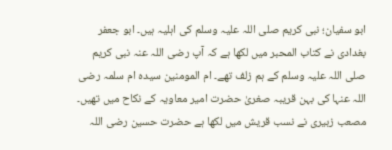ابو سفیان؛ نبی کریم صلی اللہ علیہ وسلم کی اہلیہ ہیں۔ ابو جعفر بغدادی نے کتاب المحبر میں لکھا ہے کہ آپ رضی اللہ عنہ نبی کریم صلی اللہ علیہ وسلم کے ہم زلف تھے۔ ام المومنین سیدہ ام سلمہ رضی اللہ عنہا کی بہن قریبہ صغریٰ حضرت امیر معاویہ کے نکاح میں تھیں۔ مصعب زبیری نے نسب قریش میں لکھا ہے حضرت حسین رضی اللہ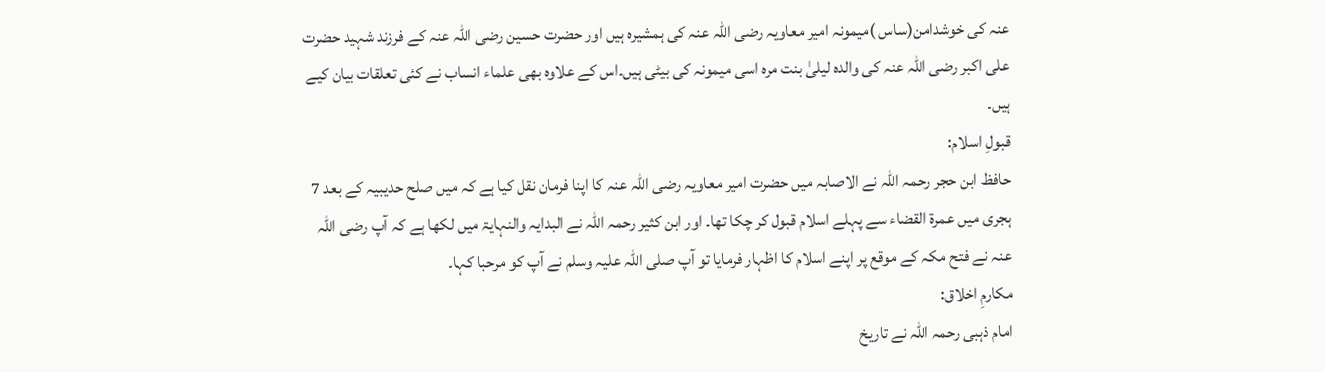عنہ کی خوشدامن(ساس )میمونہ امیر معاویہ رضی اللہ عنہ کی ہمشیرہ ہیں اور حضرت حسین رضی اللہ عنہ کے فرزند شہید حضرت علی اکبر رضی اللہ عنہ کی والدہ لیلیٰ بنت مرہ اسی میمونہ کی بیٹی ہیں۔اس کے علاوہ بھی علماء انساب نے کئی تعلقات بیان کیے ہیں۔
قبولِ اسلام:
حافظ ابن حجر رحمہ اللہ نے الاصابہ میں حضرت امیر معاویہ رضی اللہ عنہ کا اپنا فرمان نقل کیا ہے کہ میں صلح حدیبیہ کے بعد 7 ہجری میں عمرۃ القضاء سے پہلے اسلام قبول کر چکا تھا۔ اور ابن کثیر رحمہ اللہ نے البدایہ والنہایۃ میں لکھا ہے کہ آپ رضی اللہ عنہ نے فتح مکہ کے موقع پر اپنے اسلام کا اظہار فرمایا تو آپ صلی اللہ علیہ وسلم نے آپ کو مرحبا کہا۔
مکارمِ اخلاق:
امام ذہبی رحمہ اللہ نے تاریخ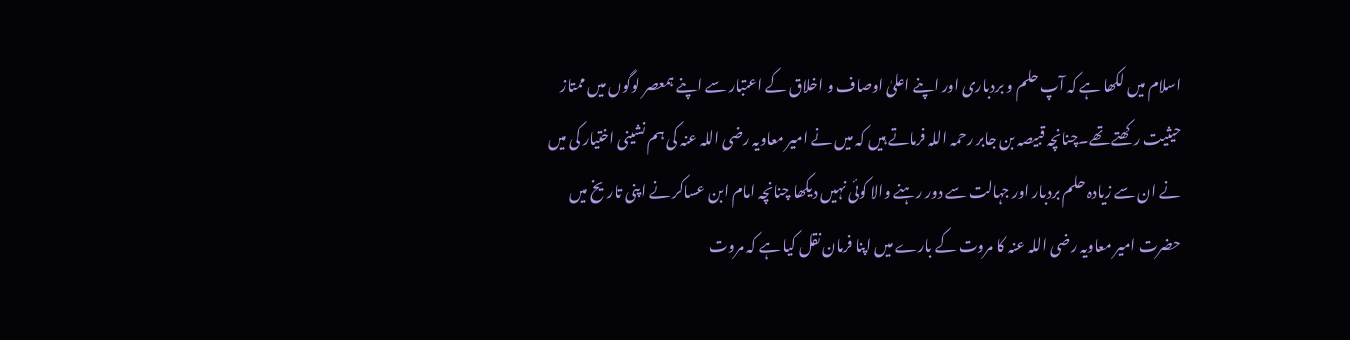اسلام میں لکھا ہے کہ آپ حلم و بردباری اور اپنے اعلیٰ اوصاف و اخلاق کے اعتبار سے اپنے ہمعصر لوگوں میں ممتاز حیثیت رکھتے تھے۔چنانچہ قبیصہ بن جابر رحمہ اللہ فرماتے ہیں کہ میں نے امیر معاویہ رضی اللہ عنہ کی ہم نشینی اختیار کی میں نے ان سے زیادہ حلم بردبار اور جہالت سے دور رہنے والا کوئی نہیں دیکھا چنانچہ امام ابن عساکر نے اپنی تاریخ میں حضرت امیر معاویہ رضی اللہ عنہ کا مروت کے بارے میں اپنا فرمان نقل کیا ہے کہ مروت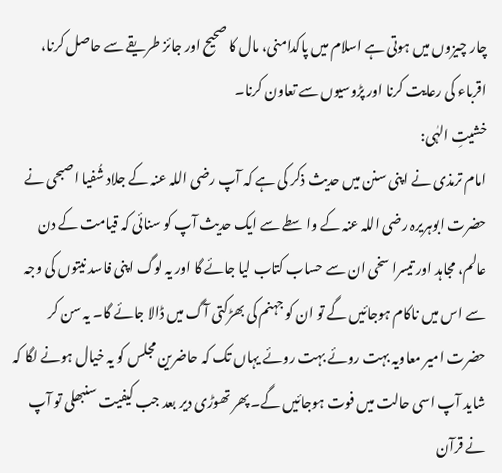چار چیزوں میں ہوتی ہے اسلام میں پاکدامنی، مال کا صحیح اور جائز طریقے سے حاصل کرنا، اقرباء کی رعایت کرنا اور پڑوسیوں سے تعاون کرنا۔
خشیتِ الہٰی:
امام ترمذی نے اپنی سنن میں حدیث ذکر کی ہے کہ آپ رضی اللہ عنہ کے جلاد شُفیا اصبحی نے حضرت ابوہریرہ رضی اللہ عنہ کے واسطے سے ایک حدیث آپ کو سنائی کہ قیامت کے دن عالم، مجاہد اور تیسرا سخی ان سے حساب کتاب لیا جائے گا اور یہ لوگ اپنی فاسد نیتوں کی وجہ سے اس میں ناکام ہوجائیں گے تو ان کو جہنم کی بھڑکتی آگ میں ڈالا جائے گا۔ یہ سن کر حضرت امیر معاویہ بہت روئے بہت روئے یہاں تک کہ حاضرین مجلس کو یہ خیال ہونے لگا کہ شاید آپ اسی حالت میں فوت ہوجائیں گے۔ پھر تھوڑی دیر بعد جب کیفیت سنبھلی تو آپ نے قرآن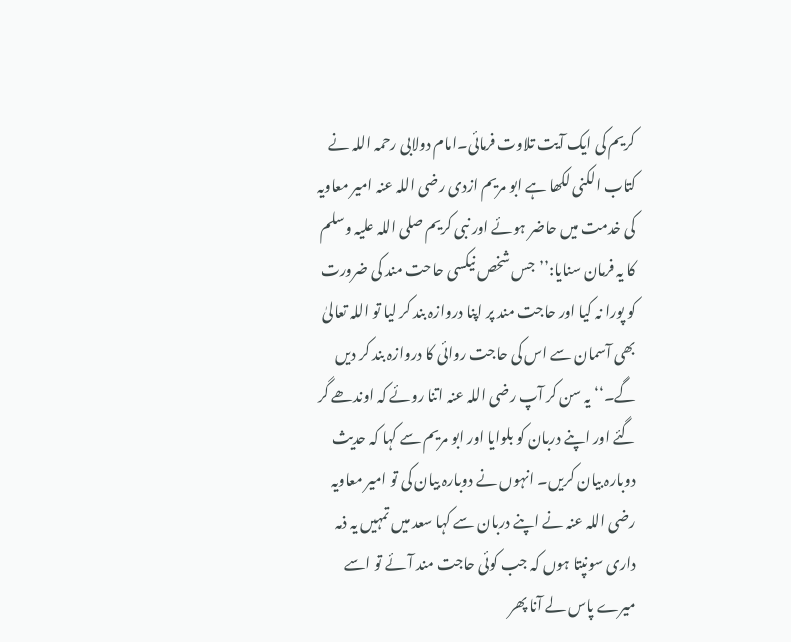کریم کی ایک آیت تلاوت فرمائی۔امام دولابی رحمہ اللہ نے کتاب الکنی لکھا ہے ابو مریم ازدی رضی اللہ عنہ امیر معاویہ کی خدمت میں حاضر ہوئے اور نبی کریم صلی اللہ علیہ وسلم کا یہ فرمان سنایا:’’جس شخص نیکسی حاحت مند کی ضرورت کو پورا نہ کیا اور حاجت مند پر اپنا دروازہ بند کر لیا تو اللہ تعالیٰ بھی آسمان سے اس کی حاجت روائی کا دروازہ بند کر دیں گے۔‘‘ یہ سن کر آپ رضی اللہ عنہ اتنا روئے کہ اوندھے گر گئے اور اپنے دربان کو بلوایا اور ابو مریم سے کہا کہ حدیث دوبارہ بیان کریں۔ انہوں نے دوبارہ بیان کی تو امیر معاویہ رضی اللہ عنہ نے اپنے دربان سے کہا سعد میں تمہیں یہ ذمہ داری سونپتا ہوں کہ جب کوئی حاجت مند آئے تو اسے میرے پاس لے آنا پھر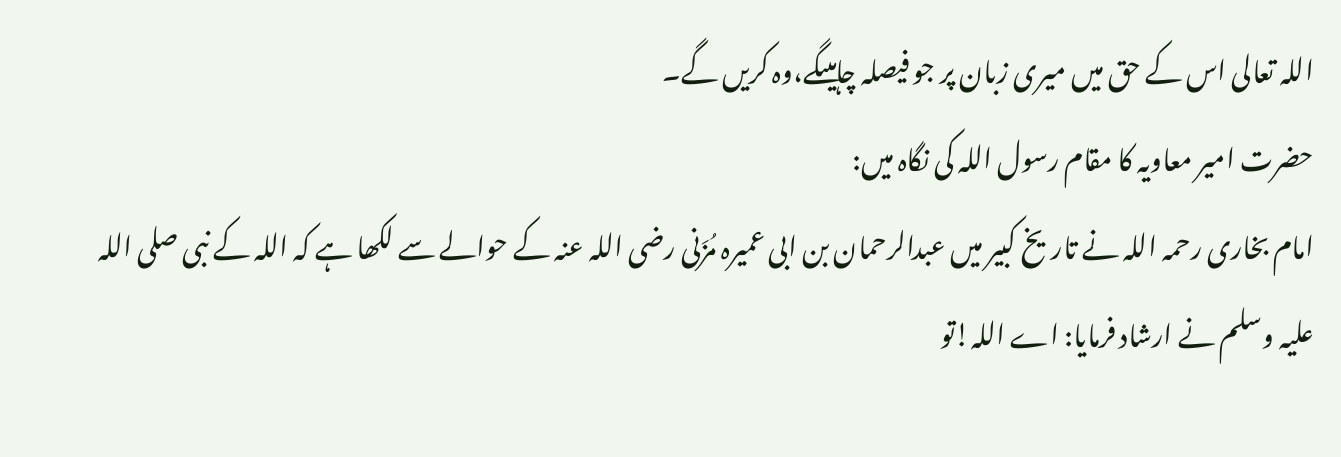اللہ تعالی اس کے حق میں میری زبان پر جو فیصلہ چاہیںگے،وہ کریں گے۔
حضرت امیر معاویہ کا مقام رسول اللہ کی نگاہ میں:
امام بخاری رحمہ اللہ نے تاریخ کبیر میں عبدالرحمان بن ابی عمیرہ مُزَنی رضی اللہ عنہ کے حوالے سے لکھا ہے کہ اللہ کے نبی صلی اللہ علیہ وسلم نے ارشاد فرمایا: اے اللہ!تو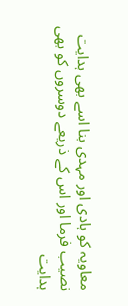معاویہ کو ہادی اور مہدی بنا اسے بھی ہدایت نصیب فرما اور اس کے ذریعے دوسروں کو بھی ہدایت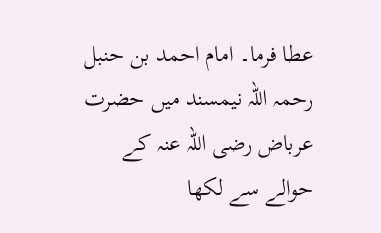عطا فرما۔ امام احمد بن حنبل رحمہ اللہ نیمسند میں حضرت عرباض رضی اللہ عنہ کے حوالے سے لکھا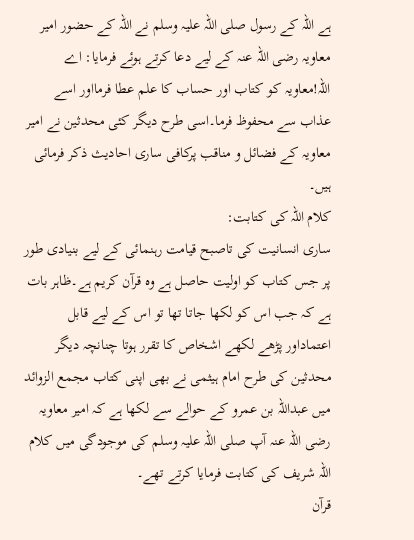ہے اللہ کے رسول صلی اللہ علیہ وسلم نے اللہ کے حضور امیر معاویہ رضی اللہ عنہ کے لیے دعا کرتے ہوئے فرمایا: اے اللہ!معاویہ کو کتاب اور حساب کا علم عطا فرمااور اسے عذاب سے محفوظ فرما۔اسی طرح دیگر کئی محدثین نے امیر معاویہ کے فضائل و مناقب پرکافی ساری احادیث ذکر فرمائی ہیں۔
کلام اللہ کی کتابت:
ساری انسانیت کی تاصبح قیامت رہنمائی کے لیے بنیادی طور پر جس کتاب کو اولیت حاصل ہے وہ قرآن کریم ہے۔ظاہر بات ہے کہ جب اس کو لکھا جاتا تھا تو اس کے لیے قابل اعتماداور پڑھے لکھے اشخاص کا تقرر ہوتا چنانچہ دیگر محدثین کی طرح امام ہیثمی نے بھی اپنی کتاب مجمع الزوائد میں عبداللہ بن عمرو کے حوالے سے لکھا ہے کہ امیر معاویہ رضی اللہ عنہ آپ صلی اللہ علیہ وسلم کی موجودگی میں کلام اللہ شریف کی کتابت فرمایا کرتے تھے۔
قرآن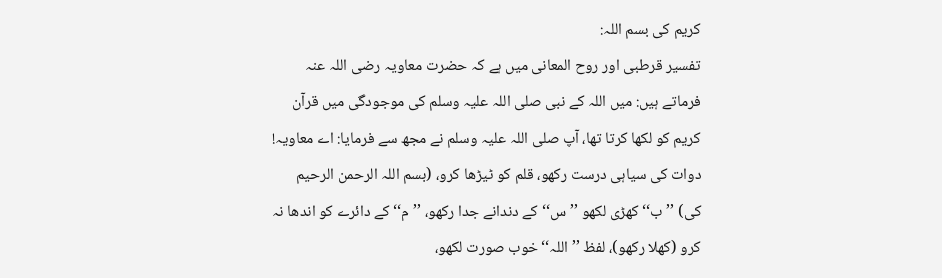کریم کی بسم اللہ:
تفسیر قرطبی اور روح المعانی میں ہے کہ حضرت معاویہ رضی اللہ عنہ فرماتے ہیں: میں اللہ کے نبی صلی اللہ علیہ وسلم کی موجودگی میں قرآن کریم کو لکھا کرتا تھا، آپ صلی اللہ علیہ وسلم نے مجھ سے فرمایا: اے معاویہ! دوات کی سیاہی درست رکھو، قلم کو ٹیڑھا کرو، (بسم اللہ الرحمن الرحیم کی) ’’ب‘‘کھڑی لکھو ’’س‘‘کے دندانے جدا رکھو، ’’م‘‘کے دائرے کو اندھا نہ کرو (کھلا رکھو)، لفظ ’’اللہ‘‘خوب صورت لکھو،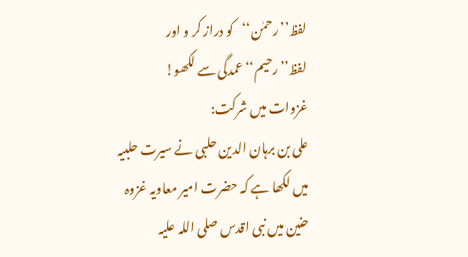لفظ’’رحمٰن‘‘کو دراز کر و اور لفظ’’رحیم‘‘عمدگی سے لکھو!
غزوات میں شرکت:
علی بن برہان الدین حلبی نے سیرت حلبیہ میں لکھا ہے کہ حضرت امیر معاویہ غزوہ حنین میں نبی اقدس صلی اللہ علیہ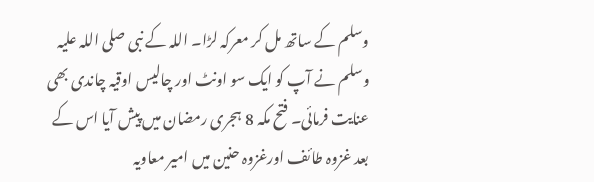وسلم کے ساتھ مل کر معرکہ لڑا۔ اللہ کے نبی صلی اللہ علیہ وسلم نے آپ کو ایک سو اونٹ اور چالیس اوقیہ چاندی بھی عنایت فرمائی۔ فتح مکہ 8 ہجری رمضان میں پیش آیا اس کے بعد غزوہ طائف اورغزوہ حنین میں امیر معاویہ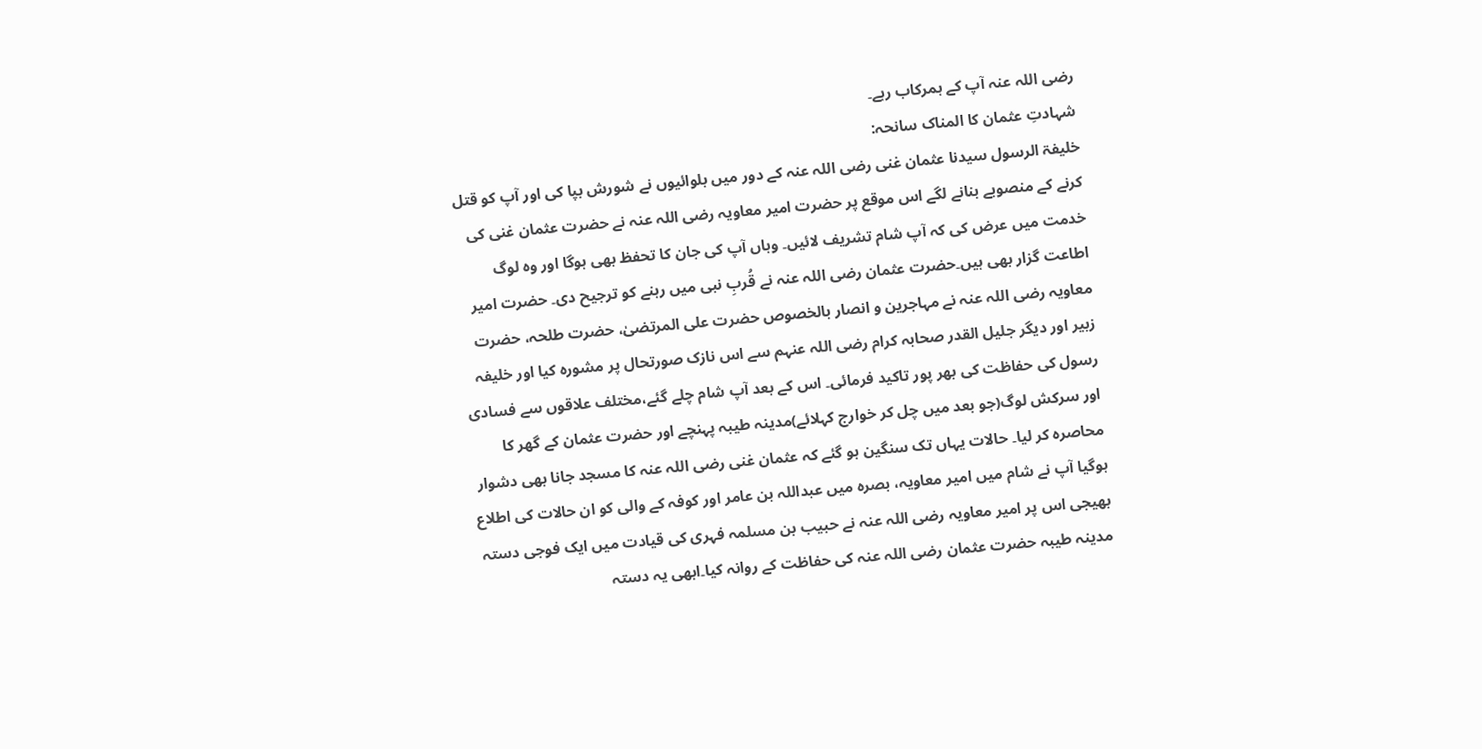رضی اللہ عنہ آپ کے ہمرکاب رہے۔
شہادتِ عثمان کا المناک سانحہ:
خلیفۃ الرسول سیدنا عثمان غنی رضی اللہ عنہ کے دور میں بلوائیوں نے شورش بپا کی اور آپ کو قتل کرنے کے منصوبے بنانے لگے اس موقع پر حضرت امیر معاویہ رضی اللہ عنہ نے حضرت عثمان غنی کی خدمت میں عرض کی کہ آپ شام تشریف لائیں۔ وہاں آپ کی جان کا تحفظ بھی ہوگا اور وہ لوگ اطاعت گزار بھی ہیں۔حضرت عثمان رضی اللہ عنہ نے قُربِ نبی میں رہنے کو ترجیح دی۔ حضرت امیر معاویہ رضی اللہ عنہ نے مہاجرین و انصار بالخصوص حضرت علی المرتضیٰ، حضرت طلحہ، حضرت زبیر اور دیگر جلیل القدر صحابہ کرام رضی اللہ عنہم سے اس نازک صورتحال پر مشورہ کیا اور خلیفہ رسول کی حفاظت کی بھر پور تاکید فرمائی۔ اس کے بعد آپ شام چلے گئے،مختلف علاقوں سے فسادی اور سرکش لوگ(جو بعد میں چل کر خوارج کہلائے)مدینہ طیبہ پہنچے اور حضرت عثمان کے گھر کا محاصرہ کر لیا۔ حالات یہاں تک سنگین ہو گئے کہ عثمان غنی رضی اللہ عنہ کا مسجد جانا بھی دشوار ہوگیا آپ نے شام میں امیر معاویہ، بصرہ میں عبداللہ بن عامر اور کوفہ کے والی کو ان حالات کی اطلاع بھیجی اس پر امیر معاویہ رضی اللہ عنہ نے حبیب بن مسلمہ فہری کی قیادت میں ایک فوجی دستہ مدینہ طیبہ حضرت عثمان رضی اللہ عنہ کی حفاظت کے روانہ کیا۔ابھی یہ دستہ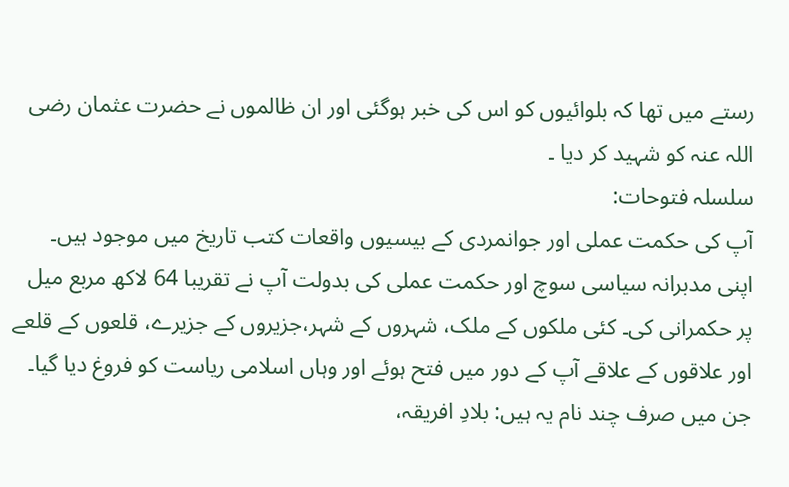رستے میں تھا کہ بلوائیوں کو اس کی خبر ہوگئی اور ان ظالموں نے حضرت عثمان رضی اللہ عنہ کو شہید کر دیا ۔
سلسلہ فتوحات:
آپ کی حکمت عملی اور جوانمردی کے بیسیوں واقعات کتب تاریخ میں موجود ہیں۔ اپنی مدبرانہ سیاسی سوچ اور حکمت عملی کی بدولت آپ نے تقریبا 64 لاکھ مربع میل پر حکمرانی کی۔ کئی ملکوں کے ملک، شہروں کے شہر،جزیروں کے جزیرے، قلعوں کے قلعے اور علاقوں کے علاقے آپ کے دور میں فتح ہوئے اور وہاں اسلامی ریاست کو فروغ دیا گیا۔ جن میں صرف چند نام یہ ہیں: بلادِ افریقہ،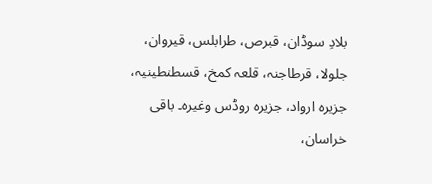بلادِ سوڈان، قبرص، طرابلس، قیروان، جلولا، قرطاجنہ، قلعہ کمخ، قسطنطینیہ، جزیرہ ارواد، جزیرہ روڈس وغیرہ۔ باقی خراسان،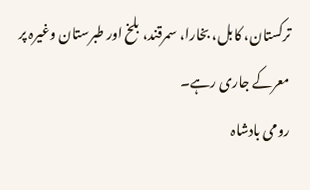ترکستان، کابل، بخارا، سمرقند، بلخ اور طبرستان وغیرہ پر معرکے جاری رہے۔
رومی بادشاہ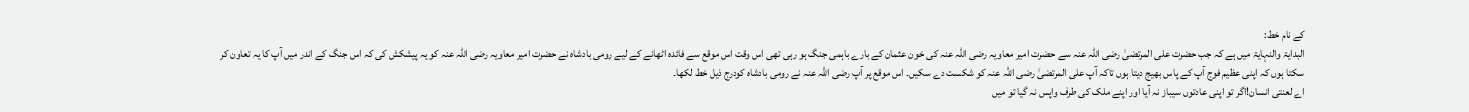کے نام خط:
البدایۃ والنہایۃ میں ہے کہ جب حضرت علی المرتضیٰ رضی اللہ عنہ سے حضرت امیر معاویہ رضی اللہ عنہ کی خون عثمان کے بارے باہمی جنگ ہو رہی تھی اس وقت اس موقع سے فائدہ اٹھانے کے لیے رومی بادشاہ نے حضرت امیر معاویہ رضی اللہ عنہ کو یہ پیشکش کی کہ اس جنگ کے اندر میں آپ کا یہ تعاون کر سکتا ہوں کہ اپنی عظیم فوج آپ کے پاس بھیج دیتا ہوں تاکہ آپ علی المرتضیٰ رضی اللہ عنہ کو شکست دے سکیں۔ اس موقع پر آپ رضی اللہ عنہ نے رومی بادشاہ کودرج ذیل خط لکھا۔
اے لعنتی انسان!اگر تو اپنی عادتوں سیباز نہ آیا اور اپنے ملک کی طرف واپس نہ گیا تو میں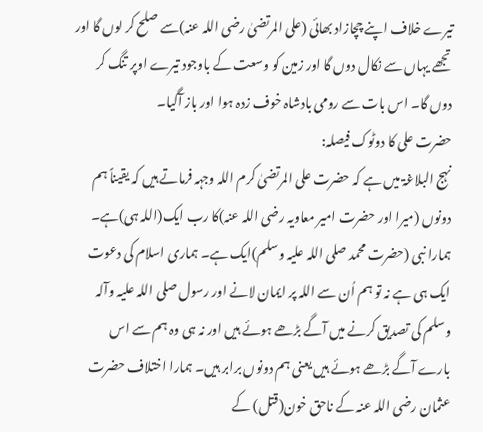تیرے خلاف اپنے چچازاد بھائی (علی المرتضیٰ رضی اللہ عنہ)سے صلح کر لوں گا اور تجھے یہاں سے نکال دوں گا اور زمین کو وسعت کے باوجود تیرے اوپر تنگ کر دوں گا۔ اس بات سے رومی بادشاہ خوف زدہ ہوا اور باز آگیا۔
حضرت علی کا دوٹوک فیصلہ:
نہج البلاغۃ میں ہے کہ حضرت علی المرتضیٰ کرم اللہ وجہہ فرماتے ہیں کہ یقیناً ہم دونوں (میرا اور حضرت امیر معاویہ رضی اللہ عنہ)کا رب ایک(اللہ ہی)ہے۔ ہمارا نبی (حضرت محمد صلی اللہ علیہ وسلم)ایک ہے۔ ہماری اسلام کی دعوت ایک ہی ہے نہ تو ہم اُن سے اللہ پر ایمان لانے اور رسول صلی اللہ علیہ وآلہ وسلم کی تصدیق کرنے میں آگے بڑھے ہوئے ہیں اور نہ ہی وہ ہم سے اس بارے آگے بڑھے ہوئے ہیں یعنی ہم دونوں برابر ہیں۔ ہمارا اختلاف حضرت عثمان رضی اللہ عنہ کے ناحق خون(قتل) کے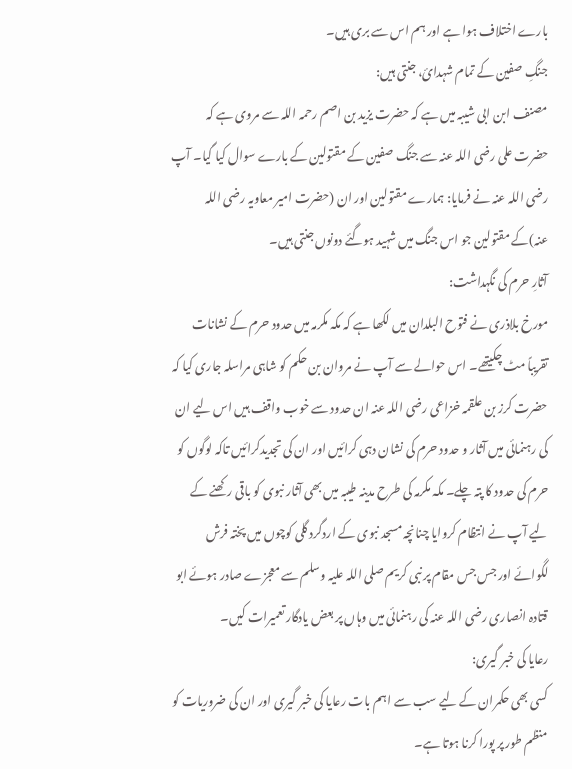بارے اختلاف ہوا ہے اور ہم اس سے بری ہیں۔
جنگِ صفین کے تمام شہدائ، جنتی ہیں:
مصنف ابن ابی شیبہ میں ہے کہ حضرت یزید بن اصم رحمہ اللہ سے مروی ہے کہ حضرت علی رضی اللہ عنہ سے جنگ صفین کے مقتولین کے بارے سوال کیا گیا۔ آپ رضی اللہ عنہ نے فرمایا: ہمارے مقتولین اور ان (حضرت امیر معاویہ رضی اللہ عنہ)کے مقتولین جو اس جنگ میں شہید ہوگئے دونوں جنتی ہیں۔
آثارِ حرم کی نگہداشت:
مورخ بلاذری نے فتوح البلدان میں لکھا ہے کہ مکہ مکرمہ میں حدود حرم کے نشانات تقریباً مٹ چکیتھے۔ اس حوالے سے آپ نے مروان بن حکم کو شاہی مراسلہ جاری کیا کہ حضرت کرز بن علقمہ خزاعی رضی اللہ عنہ ان حدود سے خوب واقف ہیں اس لیے ان کی رہنمائی میں آثار و حدود حرم کی نشان دہی کرائیں اور ان کی تجدیدکرائیں تاکہ لوگوں کو حرم کی حدود کا پتہ چلے۔ مکہ مکرمہ کی طرح مدینہ طیبہ میں بھی آثار نبوی کو باقی رکھنے کے لیے آپ نے انتظام کروایا چنانچہ مسجد نبوی کے اردگرد گلی کوچوں میں پختہ فرش لگوائے اور جس جس مقام پر نبی کریم صلی اللہ علیہ وسلم سے معجزے صادر ہوئے ابو قتادہ انصاری رضی اللہ عنہ کی رہنمائی میں وہاں پر بعض یادگار تعمیرات کیں۔
رعایا کی خبر گیری:
کسی بھی حکمران کے لیے سب سے اہم بات رعایا کی خبر گیری اور ان کی ضروریات کو منظم طور پر پورا کرنا ہوتا ہے۔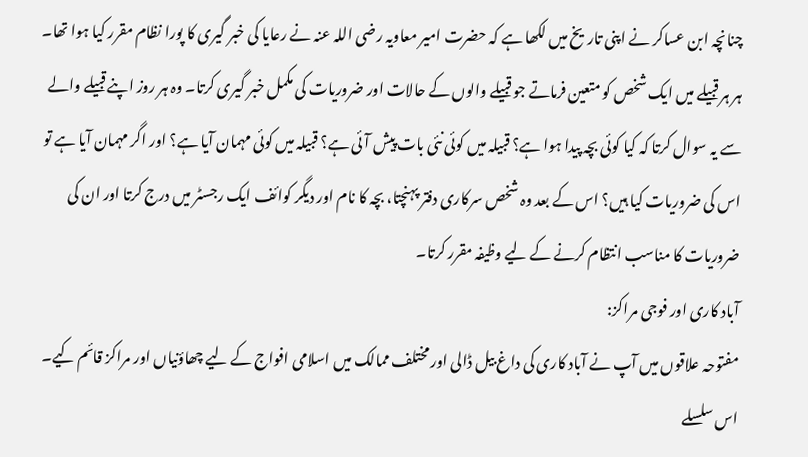چنانچہ ابن عساکر نے اپنی تاریخ میں لکھا ہے کہ حضرت امیر معاویہ رضی اللہ عنہ نے رعایا کی خبر گیری کا پورا نظام مقرر کیا ہوا تھا۔ ہر ہر قبیلے میں ایک شخص کو متعین فرماتے جو قبیلے والوں کے حالات اور ضروریات کی مکمل خبر گیری کرتا۔ وہ ہر روز اپنے قبیلے والے سے یہ سوال کرتا کہ کیا کوئی بچہ پیدا ہوا ہے؟ قبیلہ میں کوئی نئی بات پیش آئی ہے؟ قبیلہ میں کوئی مہمان آیا ہے؟ اور اگر مہمان آیا ہے تو اس کی ضروریات کیا ہیں؟ اس کے بعد وہ شخص سرکاری دفتر پہنچتا، بچہ کا نام اور دیگر کوائف ایک رجسٹر میں درج کرتا اور ان کی ضروریات کا مناسب انتظام کرنے کے لیے وظیفہ مقرر کرتا۔
آباد کاری اور فوجی مراکز:
مفتوحہ علاقوں میں آپ نے آباد کاری کی داغ بیل ڈالی اور مختلف ممالک میں اسلامی افواج کے لیے چھاؤنیاں اور مراکز قائم کیے۔ اس سلسلے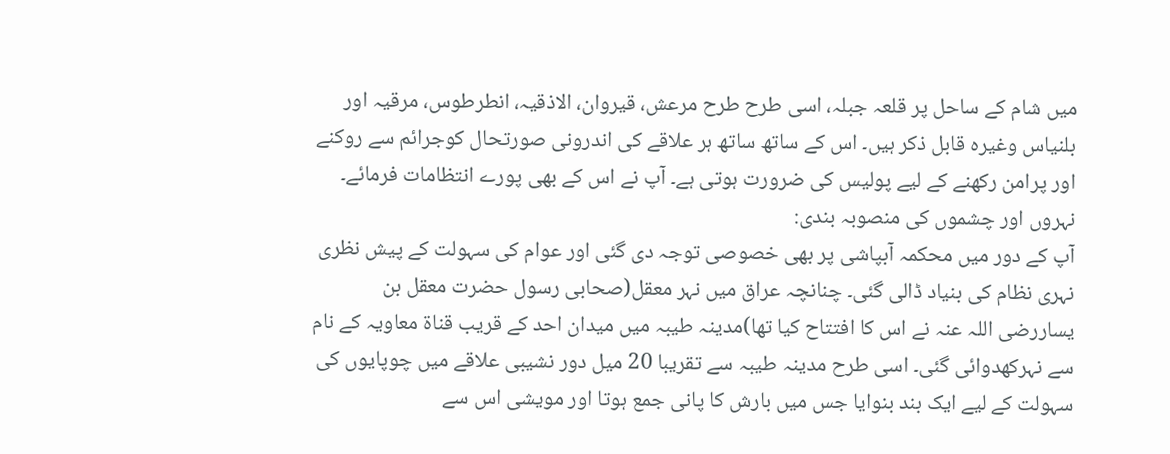میں شام کے ساحل پر قلعہ جبلہ، اسی طرح طرح مرعش، قیروان، الاذقیہ، انطرطوس، مرقیہ اور بلنیاس وغیرہ قابل ذکر ہیں۔ اس کے ساتھ ساتھ ہر علاقے کی اندرونی صورتحال کوجرائم سے روکنے اور پرامن رکھنے کے لیے پولیس کی ضرورت ہوتی ہے۔ آپ نے اس کے بھی پورے انتظامات فرمائے۔
نہروں اور چشموں کی منصوبہ بندی:
آپ کے دور میں محکمہ آبپاشی پر بھی خصوصی توجہ دی گئی اور عوام کی سہولت کے پیش نظری نہری نظام کی بنیاد ڈالی گئی۔ چنانچہ عراق میں نہر معقل(صحابی رسول حضرت معقل بن یساررضی اللہ عنہ نے اس کا افتتاح کیا تھا)مدینہ طیبہ میں میدان احد کے قریب قناۃ معاویہ کے نام سے نہرکھدوائی گئی۔ اسی طرح مدینہ طیبہ سے تقریبا 20 میل دور نشیبی علاقے میں چوپایوں کی سہولت کے لیے ایک بند بنوایا جس میں بارش کا پانی جمع ہوتا اور مویشی اس سے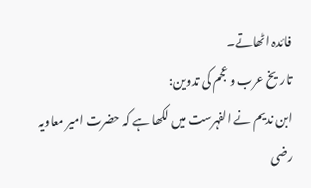فائدہ اٹھاتے۔
تاریخ عرب و عجم کی تدوین:
ابن ندیم نے الفہرست میں لکھا ہے کہ حضرت امیر معاویہ رضی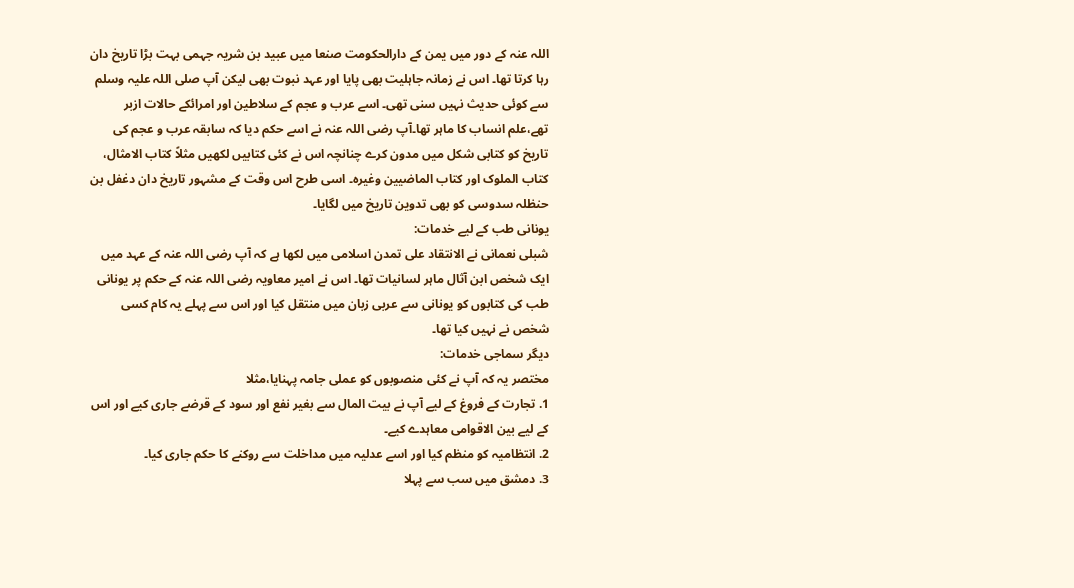اللہ عنہ کے دور میں یمن کے دارالحکومت صنعا میں عبید بن شریہ جہمی بہت بڑا تاریخ دان رہا کرتا تھا۔ اس نے زمانہ جاہلیت بھی پایا اور عہد نبوت بھی لیکن آپ صلی اللہ علیہ وسلم سے کوئی حدیث نہیں سنی تھی۔ اسے عرب و عجم کے سلاطین اور امرائکے حالات ازبر تھے،علم انساب کا ماہر تھا۔آپ رضی اللہ عنہ نے اسے حکم دیا کہ سابقہ عرب و عجم کی تاریخ کو کتابی شکل میں مدون کرے چنانچہ اس نے کئی کتابیں لکھیں مثلاً کتاب الامثال، کتاب الملوک اور کتاب الماضیین وغیرہ۔ اسی طرح اس وقت کے مشہور تاریخ دان دغفل بن حنظلہ سدوسی کو بھی تدوین تاریخ میں لگایا۔
یونانی طب کے لیے خدمات:
شبلی نعمانی نے الانتقاد علی تمدن اسلامی میں لکھا ہے کہ آپ رضی اللہ عنہ کے عہد میں ایک شخص ابن آثال ماہر لسانیات تھا۔ اس نے امیر معاویہ رضی اللہ عنہ کے حکم پر یونانی طب کی کتابوں کو یونانی سے عربی زبان میں منتقل کیا اور اس سے پہلے یہ کام کسی شخص نے نہیں کیا تھا۔
دیگر سماجی خدمات:
مختصر یہ کہ آپ نے کئی منصوبوں کو عملی جامہ پہنایا،مثلا
1. تجارت کے فروغ کے لیے آپ نے بیت المال سے بغیر نفع اور سود کے قرضے جاری کیے اور اس کے لیے بین الاقوامی معاہدے کیے۔
2. انتظامیہ کو منظم کیا اور اسے عدلیہ میں مداخلت سے روکنے کا حکم جاری کیا۔
3. دمشق میں سب سے پہلا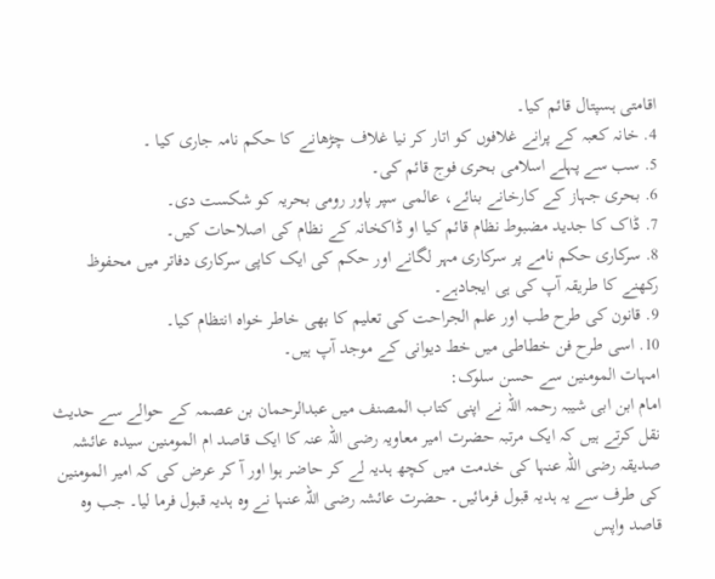اقامتی ہسپتال قائم کیا۔
4. خانہ کعبہ کے پرانے غلافوں کو اتار کر نیا غلاف چڑھانے کا حکم نامہ جاری کیا ۔
5. سب سے پہلے اسلامی بحری فوج قائم کی۔
6. بحری جہاز کے کارخانے بنائے، عالمی سپر پاور رومی بحریہ کو شکست دی۔
7. ڈاک کا جدید مضبوط نظام قائم کیا او ڈاکخانہ کے نظام کی اصلاحات کیں۔
8. سرکاری حکم نامے پر سرکاری مہر لگانے اور حکم کی ایک کاپی سرکاری دفاتر میں محفوظ رکھنے کا طریقہ آپ کی ہی ایجادہے۔
9. قانون کی طرح طب اور علم الجراحت کی تعلیم کا بھی خاطر خواہ انتظام کیا۔
10. اسی طرح فن خطاطی میں خط دیوانی کے موجد آپ ہیں۔
امہات المومنین سے حسن سلوک:
امام ابن ابی شیبہ رحمہ اللہ نے اپنی کتاب المصنف میں عبدالرحمان بن عصمہ کے حوالے سے حدیث نقل کرتے ہیں کہ ایک مرتبہ حضرت امیر معاویہ رضی اللہ عنہ کا ایک قاصد ام المومنین سیدہ عائشہ صدیقہ رضی اللہ عنہا کی خدمت میں کچھ ہدیہ لے کر حاضر ہوا اور آ کر عرض کی کہ امیر المومنین کی طرف سے یہ ہدیہ قبول فرمائیں۔ حضرت عائشہ رضی اللہ عنہا نے وہ ہدیہ قبول فرما لیا۔ جب وہ قاصد واپس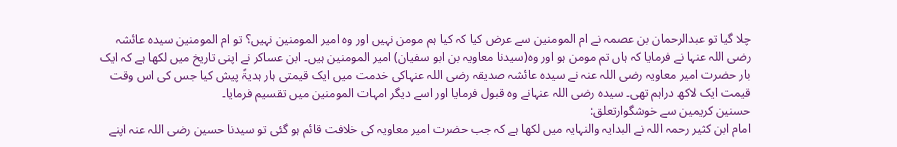چلا گیا تو عبدالرحمان بن عصمہ نے ام المومنین سے عرض کیا کہ کیا ہم مومن نہیں اور وہ امیر المومنین نہیں؟ تو ام المومنین سیدہ عائشہ رضی اللہ عنہا نے فرمایا کہ ہاں تم مومن ہو اور وہ(سیدنا معاویہ بن ابو سفیان) امیر المومنین ہیں۔ ابن عساکر نے اپنی تاریخ میں لکھا ہے کہ ایک بار حضرت امیر معاویہ رضی اللہ عنہ نے سیدہ عائشہ صدیقہ رضی اللہ عنہاکی خدمت میں ایک قیمتی ہار ہدیۃً پیش کیا جس کی اس وقت قیمت ایک لاکھ دراہم تھی۔ سیدہ رضی اللہ عنہانے وہ قبول فرمایا اور اسے دیگر امہات المومنین میں تقسیم فرمایا۔
حسنین کریمین سے خوشگوارتعلق:
امام ابن کثیر رحمہ اللہ نے البدایہ والنہایہ میں لکھا ہے کہ جب حضرت امیر معاویہ کی خلافت قائم ہو گئی تو سیدنا حسین رضی اللہ عنہ اپنے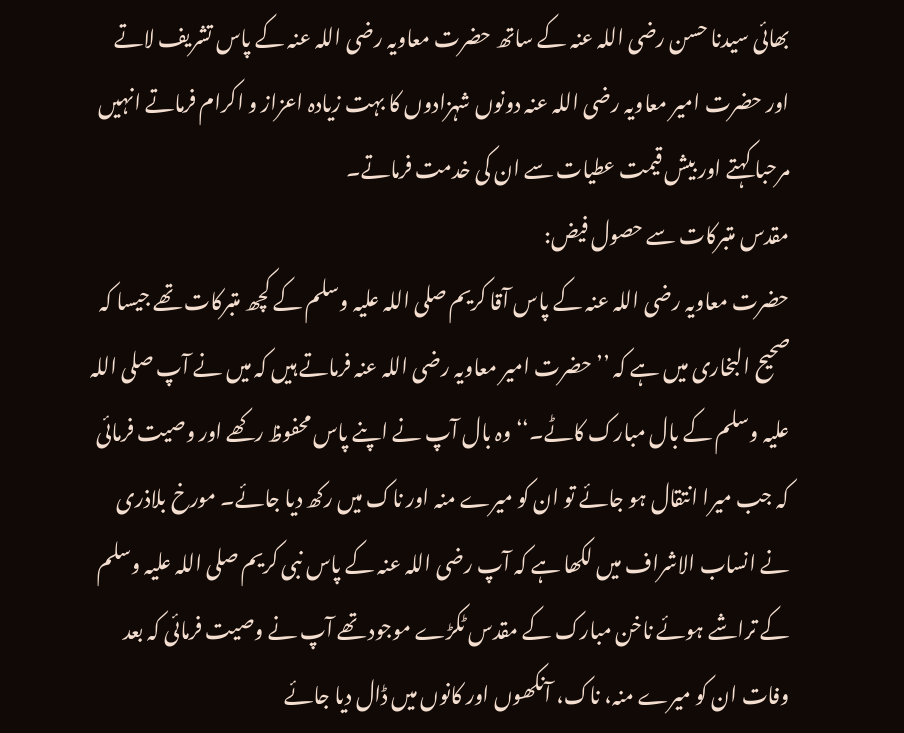بھائی سیدنا حسن رضی اللہ عنہ کے ساتھ حضرت معاویہ رضی اللہ عنہ کے پاس تشریف لاتے اور حضرت امیر معاویہ رضی اللہ عنہ دونوں شہزادوں کا بہت زیادہ اعزاز و اکرام فرماتے انہیں مرحبا کہتے اور بیش قیمت عطیات سے ان کی خدمت فرماتے۔
مقدس متبرکات سے حصول فیض:
حضرت معاویہ رضی اللہ عنہ کے پاس آقا کریم صلی اللہ علیہ وسلم کے کچھ متبرکات تھے جیسا کہ صحیح البخاری میں ہے کہ ’’حضرت امیر معاویہ رضی اللہ عنہ فرماتے ہیں کہ میں نے آپ صلی اللہ علیہ وسلم کے بال مبارک کاٹے۔‘‘ وہ بال آپ نے اپنے پاس محفوظ رکھے اور وصیت فرمائی کہ جب میرا انتقال ہو جائے تو ان کو میرے منہ اور ناک میں رکھ دیا جائے۔ مورخ بلاذری نے انساب الاشراف میں لکھا ہے کہ آپ رضی اللہ عنہ کے پاس نبی کریم صلی اللہ علیہ وسلم کے تراشے ہوئے ناخن مبارک کے مقدس ٹکڑے موجود تھے آپ نے وصیت فرمائی کہ بعد وفات ان کو میرے منہ، ناک، آنکھوں اور کانوں میں ڈال دیا جائے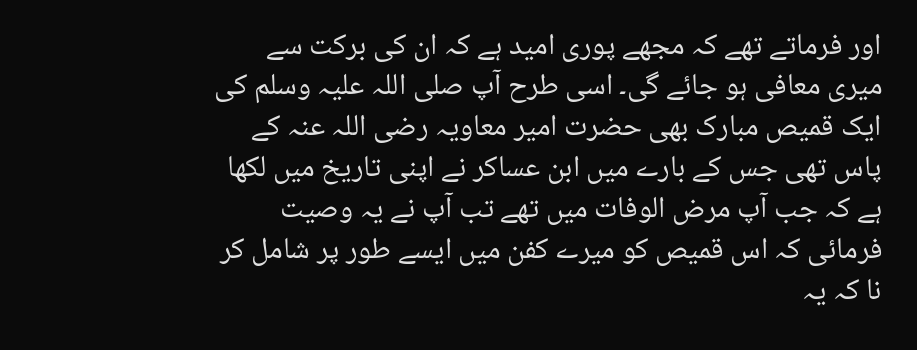اور فرماتے تھے کہ مجھے پوری امید ہے کہ ان کی برکت سے میری معافی ہو جائے گی۔ اسی طرح آپ صلی اللہ علیہ وسلم کی ایک قمیص مبارک بھی حضرت امیر معاویہ رضی اللہ عنہ کے پاس تھی جس کے بارے میں ابن عساکر نے اپنی تاریخ میں لکھا ہے کہ جب آپ مرض الوفات میں تھے تب آپ نے یہ وصیت فرمائی کہ اس قمیص کو میرے کفن میں ایسے طور پر شامل کر نا کہ یہ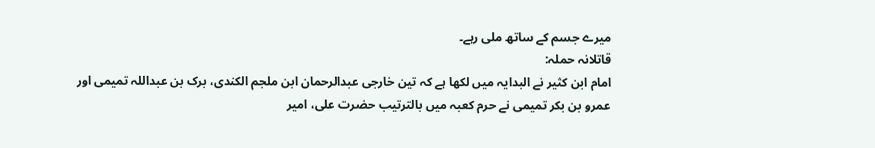میرے جسم کے ساتھ ملی رہے۔
قاتلانہ حملہ:
امام ابن کثیر نے البدایہ میں لکھا ہے کہ تین خارجی عبدالرحمان ابن ملجم الکندی، برک بن عبداللہ تمیمی اور عمرو بن بکر تمیمی نے حرم کعبہ میں بالترتیب حضرت علی، امیر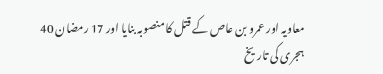معاویہ اور عمرو بن عاص کے قتل کا منصوبہ بنایا اور 17 رمضان 40 ہجری کی تاریخ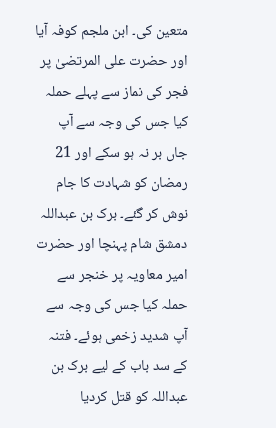متعین کی۔ ابن ملجم کوفہ آیا اور حضرت علی المرتضیٰ پر فجر کی نماز سے پہلے حملہ کیا جس کی وجہ سے آپ جاں بر نہ ہو سکے اور 21 رمضان کو شہادت کا جام نوش کر گئے۔ برک بن عبداللہ دمشق شام پہنچا اور حضرت امیر معاویہ پر خنجر سے حملہ کیا جس کی وجہ سے آپ شدید زخمی ہوئے۔ فتنہ کے سد باب کے لیے برک بن عبداللہ کو قتل کردیا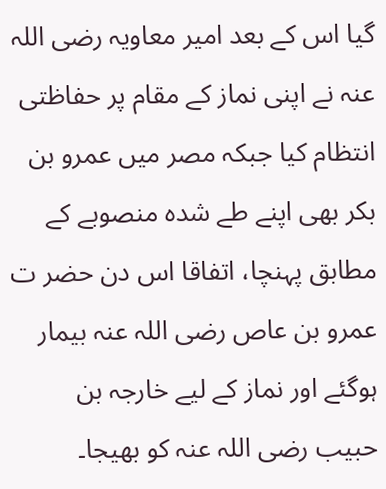گیا اس کے بعد امیر معاویہ رضی اللہ عنہ نے اپنی نماز کے مقام پر حفاظتی انتظام کیا جبکہ مصر میں عمرو بن بکر بھی اپنے طے شدہ منصوبے کے مطابق پہنچا، اتفاقا اس دن حضر ت عمرو بن عاص رضی اللہ عنہ بیمار ہوگئے اور نماز کے لیے خارجہ بن حبیب رضی اللہ عنہ کو بھیجا۔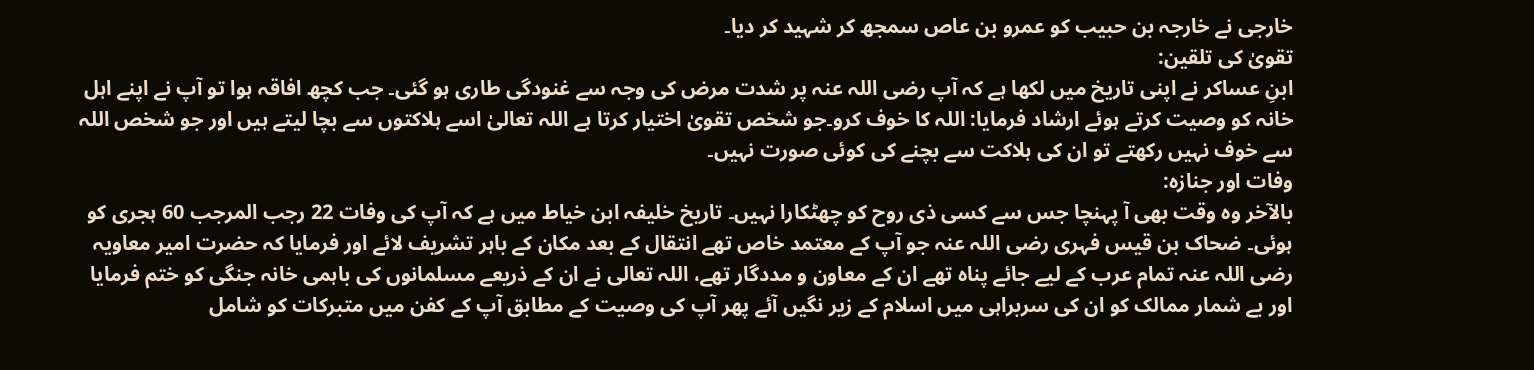خارجی نے خارجہ بن حبیب کو عمرو بن عاص سمجھ کر شہید کر دیا۔
تقویٰ کی تلقین:
ابنِ عساکر نے اپنی تاریخ میں لکھا ہے کہ آپ رضی اللہ عنہ پر شدت مرض کی وجہ سے غنودگی طاری ہو گئی۔ جب کچھ افاقہ ہوا تو آپ نے اپنے اہل خانہ کو وصیت کرتے ہوئے ارشاد فرمایا: اللہ کا خوف کرو۔جو شخص تقویٰ اختیار کرتا ہے اللہ تعالیٰ اسے ہلاکتوں سے بچا لیتے ہیں اور جو شخص اللہ سے خوف نہیں رکھتے تو ان کی ہلاکت سے بچنے کی کوئی صورت نہیں۔
وفات اور جنازہ:
بالآخر وہ وقت بھی آ پہنچا جس سے کسی ذی روح کو چھٹکارا نہیں۔ تاریخ خلیفہ ابن خیاط میں ہے کہ آپ کی وفات 22 رجب المرجب 60 ہجری کو ہوئی۔ ضحاک بن قیس فہری رضی اللہ عنہ جو آپ کے معتمد خاص تھے انتقال کے بعد مکان کے باہر تشریف لائے اور فرمایا کہ حضرت امیر معاویہ رضی اللہ عنہ تمام عرب کے لیے جائے پناہ تھے ان کے معاون و مددگار تھے، اللہ تعالی نے ان کے ذریعے مسلمانوں کی باہمی خانہ جنگی کو ختم فرمایا اور بے شمار ممالک کو ان کی سربراہی میں اسلام کے زیر نگیں آئے پھر آپ کی وصیت کے مطابق آپ کے کفن میں متبرکات کو شامل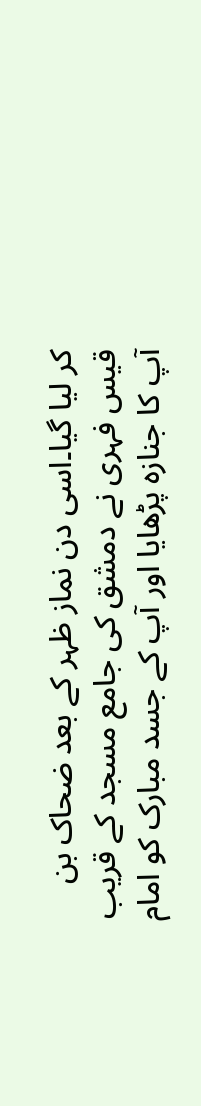کر لیا گیا۔اسی دن نماز ظہر کے بعد ضحاک بن قیس فہری نے دمشق کی جامع مسجد کے قریب آپ کا جنازہ پڑھایا اور آپ کے جسد مبارک کو امام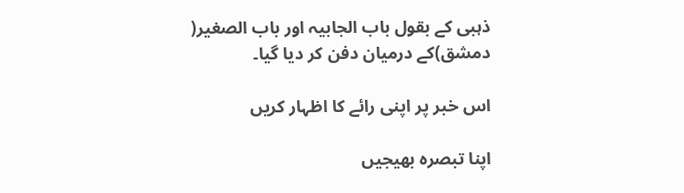ذہبی کے بقول باب الجابیہ اور باب الصغیر( دمشق)کے درمیان دفن کر دیا گیا۔

اس خبر پر اپنی رائے کا اظہار کریں

اپنا تبصرہ بھیجیں